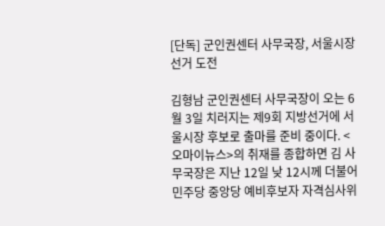[단독] 군인권센터 사무국장, 서울시장 선거 도전

김형남 군인권센터 사무국장이 오는 6월 3일 치러지는 제9회 지방선거에 서울시장 후보로 출마를 준비 중이다. <오마이뉴스>의 취재를 종합하면 김 사무국장은 지난 12일 낮 12시께 더불어민주당 중앙당 예비후보자 자격심사위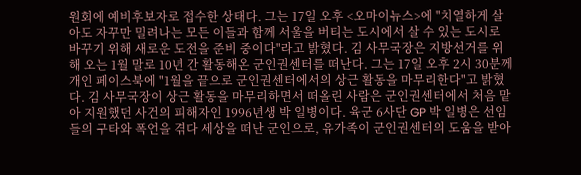원회에 예비후보자로 접수한 상태다. 그는 17일 오후 <오마이뉴스>에 "치열하게 살아도 자꾸만 밀려나는 모든 이들과 함께 서울을 버티는 도시에서 살 수 있는 도시로 바꾸기 위해 새로운 도전을 준비 중이다"라고 밝혔다. 김 사무국장은 지방선거를 위해 오는 1월 말로 10년 간 활동해온 군인권센터를 떠난다. 그는 17일 오후 2시 30분께 개인 페이스북에 "1월을 끝으로 군인권센터에서의 상근 활동을 마무리한다"고 밝혔다. 김 사무국장이 상근 활동을 마무리하면서 떠올린 사람은 군인권센터에서 처음 맡아 지원했던 사건의 피해자인 1996년생 박 일병이다. 육군 6사단 GP 박 일병은 선임들의 구타와 폭언을 겪다 세상을 떠난 군인으로, 유가족이 군인권센터의 도움을 받아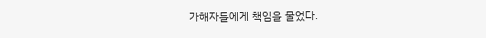가해자들에게 책임을 물었다.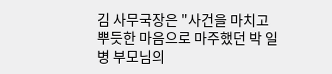김 사무국장은 "사건을 마치고 뿌듯한 마음으로 마주했던 박 일병 부모님의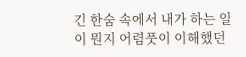긴 한숨 속에서 내가 하는 일이 뭔지 어렴풋이 이해했던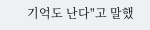기억도 난다"고 말했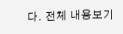다. 전체 내용보기